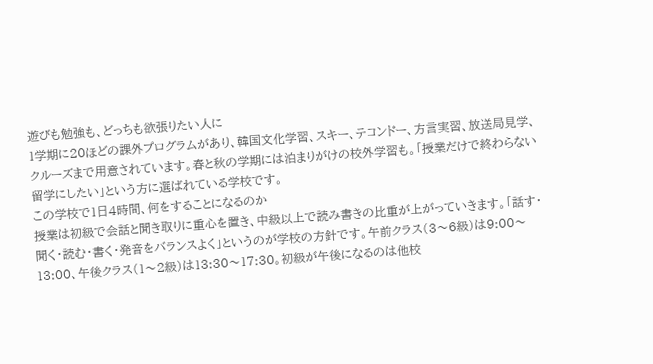遊びも勉強も、どっちも欲張りたい人に
1学期に20ほどの課外プログラムがあり、韓国文化学習、スキー、テコンドー、方言実習、放送局見学、クルーズまで用意されています。春と秋の学期には泊まりがけの校外学習も。「授業だけで終わらない留学にしたい」という方に選ばれている学校です。
この学校で1日4時間、何をすることになるのか
授業は初級で会話と聞き取りに重心を置き、中級以上で読み書きの比重が上がっていきます。「話す・聞く・読む・書く・発音をバランスよく」というのが学校の方針です。午前クラス(3〜6級)は9:00〜13:00、午後クラス(1〜2級)は13:30〜17:30。初級が午後になるのは他校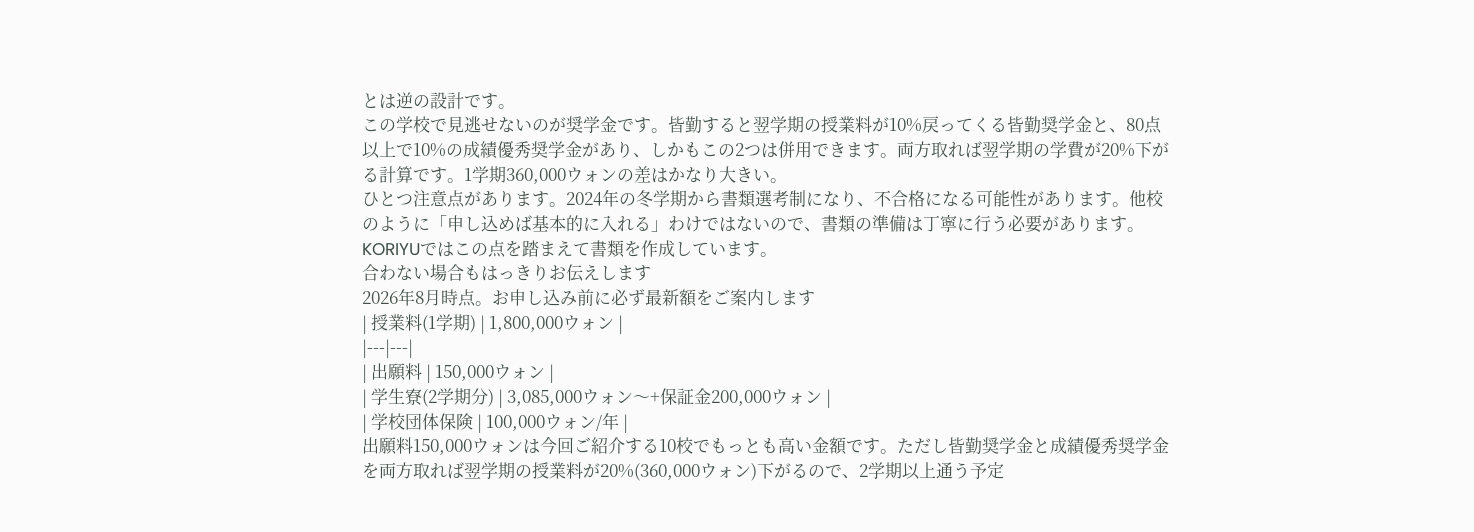とは逆の設計です。
この学校で見逃せないのが奨学金です。皆勤すると翌学期の授業料が10%戻ってくる皆勤奨学金と、80点以上で10%の成績優秀奨学金があり、しかもこの2つは併用できます。両方取れば翌学期の学費が20%下がる計算です。1学期360,000ウォンの差はかなり大きい。
ひとつ注意点があります。2024年の冬学期から書類選考制になり、不合格になる可能性があります。他校のように「申し込めば基本的に入れる」わけではないので、書類の準備は丁寧に行う必要があります。KORIYUではこの点を踏まえて書類を作成しています。
合わない場合もはっきりお伝えします
2026年8月時点。お申し込み前に必ず最新額をご案内します
| 授業料(1学期) | 1,800,000ウォン |
|---|---|
| 出願料 | 150,000ウォン |
| 学生寮(2学期分) | 3,085,000ウォン〜+保証金200,000ウォン |
| 学校団体保険 | 100,000ウォン/年 |
出願料150,000ウォンは今回ご紹介する10校でもっとも高い金額です。ただし皆勤奨学金と成績優秀奨学金を両方取れば翌学期の授業料が20%(360,000ウォン)下がるので、2学期以上通う予定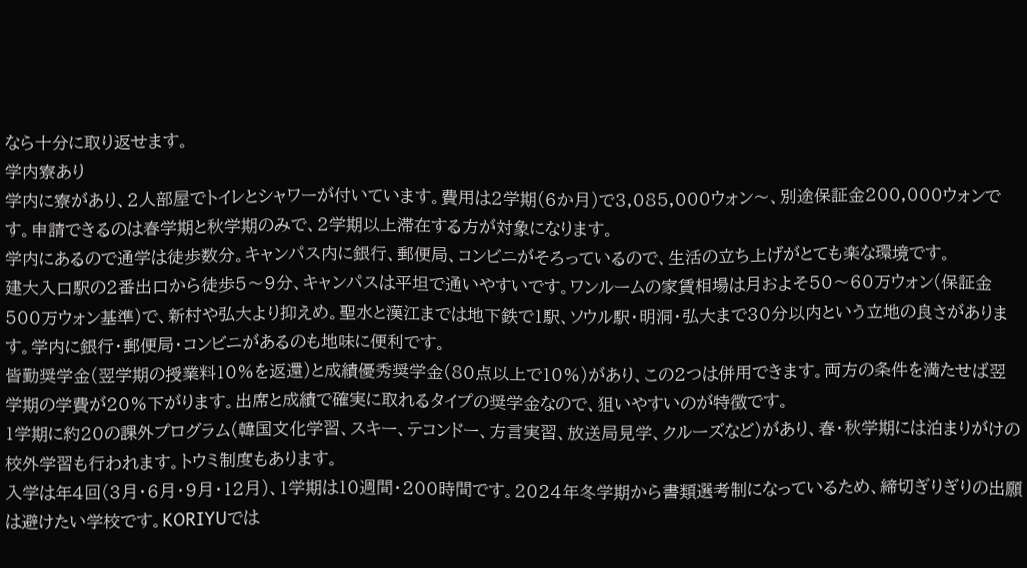なら十分に取り返せます。
学内寮あり
学内に寮があり、2人部屋でトイレとシャワーが付いています。費用は2学期(6か月)で3,085,000ウォン〜、別途保証金200,000ウォンです。申請できるのは春学期と秋学期のみで、2学期以上滞在する方が対象になります。
学内にあるので通学は徒歩数分。キャンパス内に銀行、郵便局、コンビニがそろっているので、生活の立ち上げがとても楽な環境です。
建大入口駅の2番出口から徒歩5〜9分、キャンパスは平坦で通いやすいです。ワンルームの家賃相場は月およそ50〜60万ウォン(保証金500万ウォン基準)で、新村や弘大より抑えめ。聖水と漢江までは地下鉄で1駅、ソウル駅・明洞・弘大まで30分以内という立地の良さがあります。学内に銀行・郵便局・コンビニがあるのも地味に便利です。
皆勤奨学金(翌学期の授業料10%を返還)と成績優秀奨学金(80点以上で10%)があり、この2つは併用できます。両方の条件を満たせば翌学期の学費が20%下がります。出席と成績で確実に取れるタイプの奨学金なので、狙いやすいのが特徴です。
1学期に約20の課外プログラム(韓国文化学習、スキー、テコンドー、方言実習、放送局見学、クルーズなど)があり、春・秋学期には泊まりがけの校外学習も行われます。トウミ制度もあります。
入学は年4回(3月・6月・9月・12月)、1学期は10週間・200時間です。2024年冬学期から書類選考制になっているため、締切ぎりぎりの出願は避けたい学校です。KORIYUでは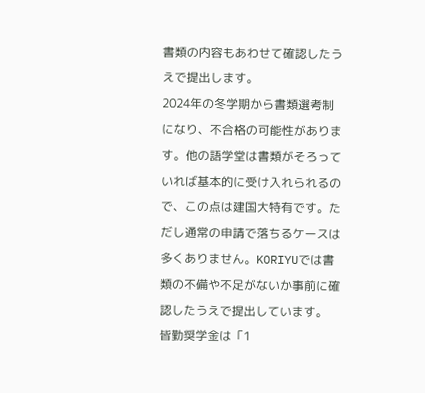書類の内容もあわせて確認したうえで提出します。
2024年の冬学期から書類選考制になり、不合格の可能性があります。他の語学堂は書類がそろっていれば基本的に受け入れられるので、この点は建国大特有です。ただし通常の申請で落ちるケースは多くありません。KORIYUでは書類の不備や不足がないか事前に確認したうえで提出しています。
皆勤奨学金は「1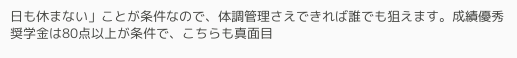日も休まない」ことが条件なので、体調管理さえできれば誰でも狙えます。成績優秀奨学金は80点以上が条件で、こちらも真面目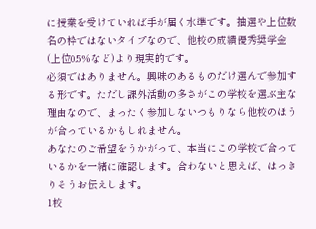に授業を受けていれば手が届く水準です。抽選や上位数名の枠ではないタイプなので、他校の成績優秀奨学金(上位0.5%など)より現実的です。
必須ではありません。興味のあるものだけ選んで参加する形です。ただし課外活動の多さがこの学校を選ぶ主な理由なので、まったく参加しないつもりなら他校のほうが合っているかもしれません。
あなたのご希望をうかがって、本当にこの学校で合っているかを一緒に確認します。合わないと思えば、はっきりそうお伝えします。
1校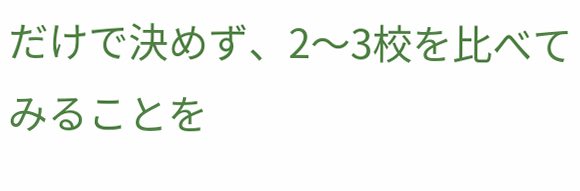だけで決めず、2〜3校を比べてみることを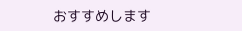おすすめします